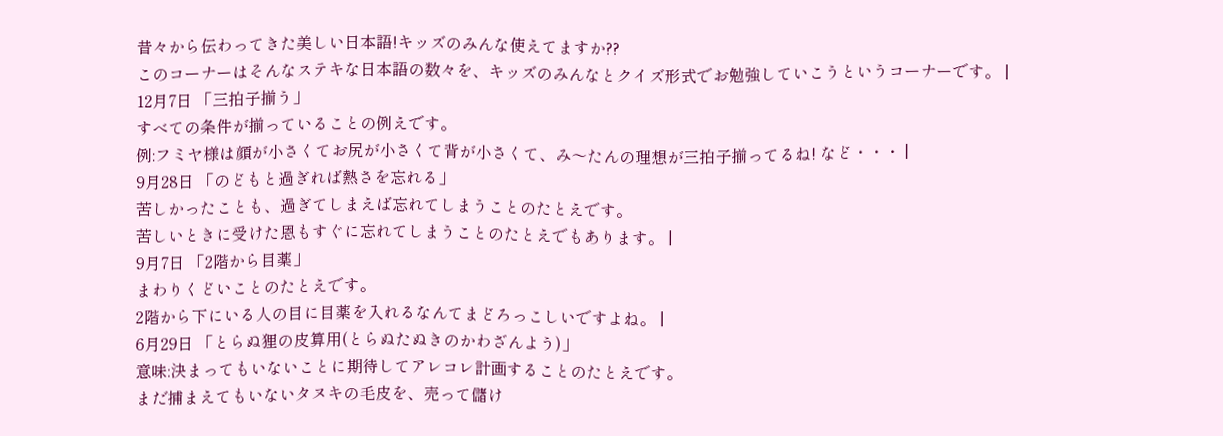昔々から伝わってきた美しい日本語!キッズのみんな使えてますか??
このコーナーはそんなステキな日本語の数々を、キッズのみんなとクイズ形式でお勉強していこうというコーナーです。 |
12月7日 「三拍子揃う」
すべての条件が揃っていることの例えです。
例:フミヤ様は顔が小さくてお尻が小さくて背が小さくて、み〜たんの理想が三拍子揃ってるね! など・・・ |
9月28日 「のどもと過ぎれば熱さを忘れる」
苦しかったことも、過ぎてしまえば忘れてしまうことのたとえです。
苦しいときに受けた恩もすぐに忘れてしまうことのたとえでもあります。 |
9月7日 「2階から目薬」
まわりくどいことのたとえです。
2階から下にいる人の目に目薬を入れるなんてまどろっこしいですよね。 |
6月29日 「とらぬ狸の皮算用(とらぬたぬきのかわざんよう)」
意味:決まってもいないことに期待してアレコレ計画することのたとえです。
まだ捕まえてもいないタヌキの毛皮を、売って儲け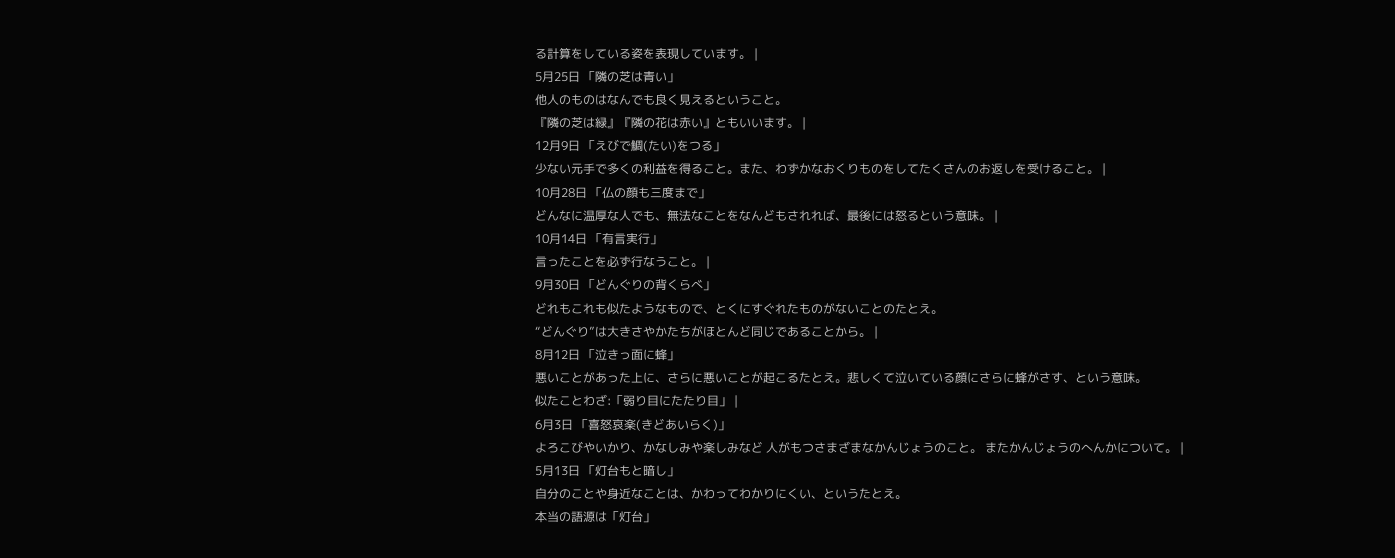る計算をしている姿を表現しています。 |
5月25日 「隣の芝は青い」
他人のものはなんでも良く見えるということ。
『隣の芝は緑』『隣の花は赤い』ともいいます。 |
12月9日 「えびで鯛(たい)をつる」
少ない元手で多くの利益を得ること。また、わずかなおくりものをしてたくさんのお返しを受けること。 |
10月28日 「仏の顔も三度まで」
どんなに温厚な人でも、無法なことをなんどもされれば、最後には怒るという意味。 |
10月14日 「有言実行」
言ったことを必ず行なうこと。 |
9月30日 「どんぐりの背くらべ」
どれもこれも似たようなもので、とくにすぐれたものがないことのたとえ。
“どんぐり”は大きさやかたちがほとんど同じであることから。 |
8月12日 「泣きっ面に蜂」
悪いことがあった上に、さらに悪いことが起こるたとえ。悲しくて泣いている顔にさらに蜂がさす、という意味。
似たことわざ:「弱り目にたたり目」 |
6月3日 「喜怒哀楽(きどあいらく)」
よろこびやいかり、かなしみや楽しみなど 人がもつさまざまなかんじょうのこと。 またかんじょうのへんかについて。 |
5月13日 「灯台もと暗し」
自分のことや身近なことは、かわってわかりにくい、というたとえ。
本当の語源は「灯台」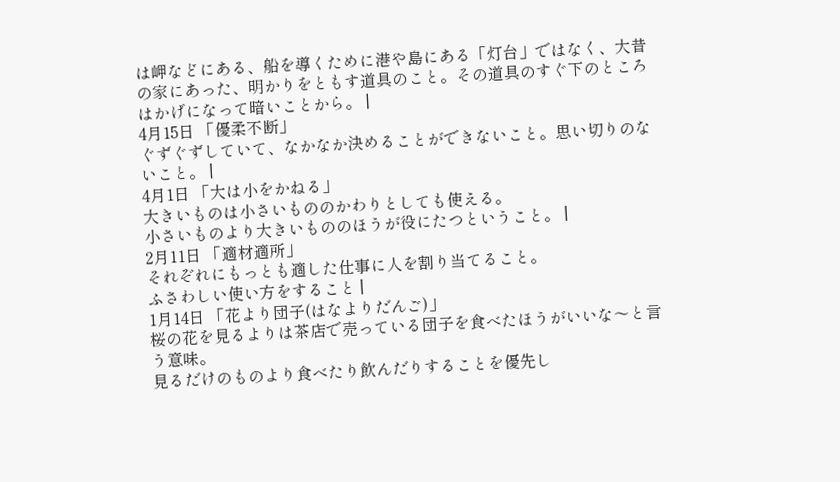は岬などにある、船を導くために港や島にある「灯台」ではなく、大昔の家にあった、明かりをともす道具のこと。その道具のすぐ下のところはかげになって暗いことから。 |
4月15日 「優柔不断」
ぐずぐずしていて、なかなか決めることができないこと。思い切りのないこと。 |
4月1日 「大は小をかねる」
大きいものは小さいもののかわりとしても使える。
小さいものより大きいもののほうが役にたつということ。 |
2月11日 「適材適所」
それぞれにもっとも適した仕事に人を割り当てること。
ふさわしい使い方をすること |
1月14日 「花より団子(はなよりだんご)」
桜の花を見るよりは茶店で売っている団子を食べたほうがいいな〜と言う意味。
見るだけのものより食べたり飲んだりすることを優先し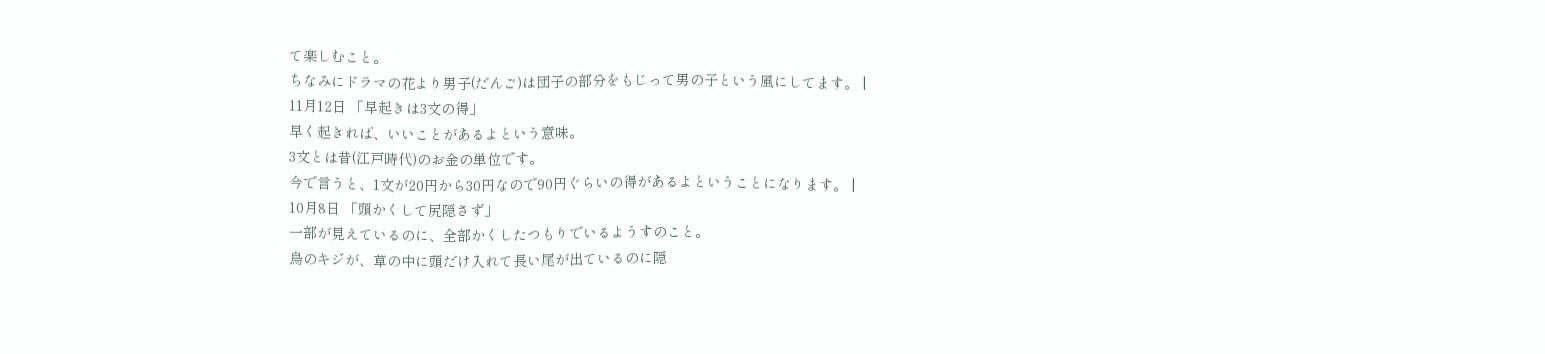て楽しむこと。
ちなみにドラマの花より男子(だんご)は団子の部分をもじって男の子という風にしてます。 |
11月12日 「早起きは3文の得」
早く起きれば、いいことがあるよという意味。
3文とは昔(江戸時代)のお金の単位です。
今で言うと、1文が20円から30円なので90円ぐらいの得があるよということになります。 |
10月8日 「頭かくして尻隠さず」
一部が見えているのに、全部かくしたつもりでいるようすのこと。
鳥のキジが、草の中に頭だけ入れて長い尾が出ているのに隠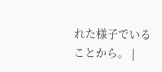れた様子でいることから。 |